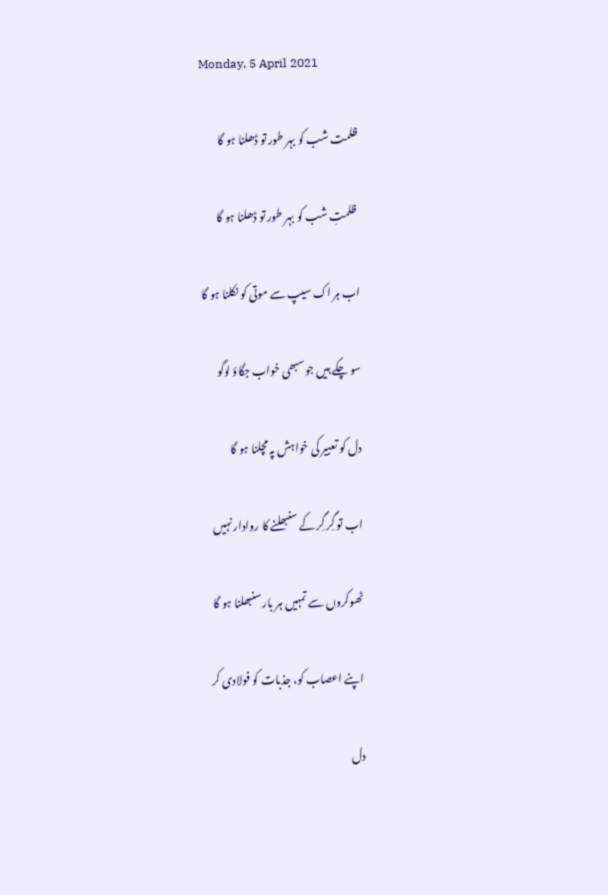Monday, 5 April 2021

ظلمت شب کو بہر طور تو ڈھلنا ہو گا

 ظلمتِ شب کو بہر طور تو ڈھلنا ہو گا

اب ہر اک سیپ سے موتی کو نکلنا ہو گا

سو چکے ہیں جوسبھی خواب جگاؤ لوگو

دل کو تعبیر کی خواہش پہ مچلنا ہو گا

اب تو گِر گِر کے سنبھلنے کا روادار نہیں

ٹھوکروں سے تمہیں ہر بار سنبھلنا ہو گا

اپنے اعصاب کو، جذبات کو فولادی کر

دل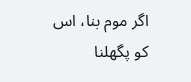اگر موم بنا، اس کو پگھلنا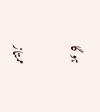ہو گا


ممتاز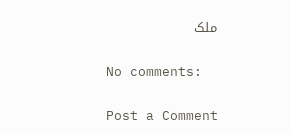ملک

No comments:

Post a Comment